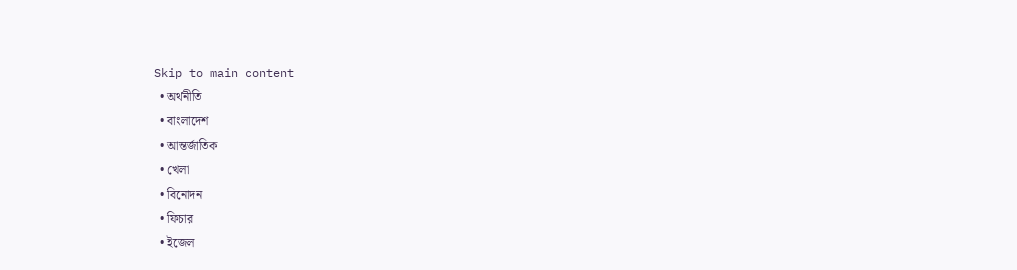Skip to main content
  • অর্থনীতি
  • বাংলাদেশ
  • আন্তর্জাতিক
  • খেলা
  • বিনোদন
  • ফিচার
  • ইজেল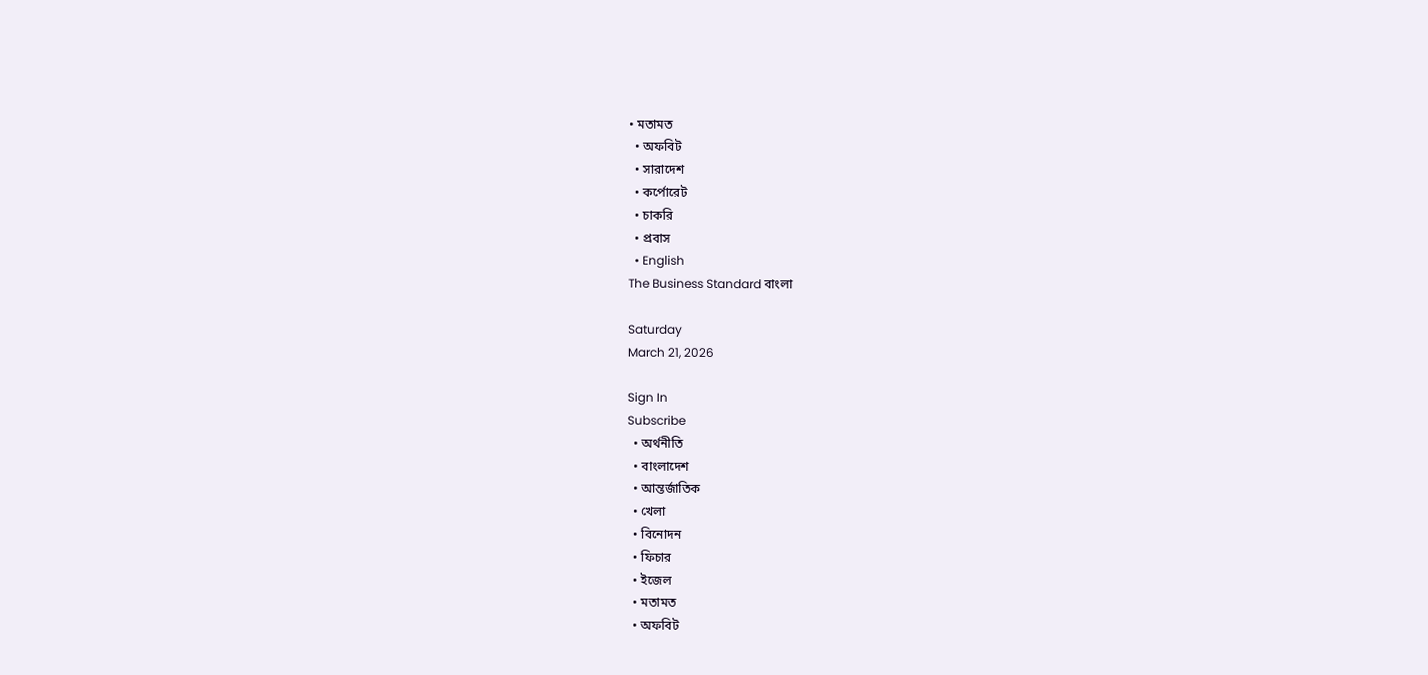• মতামত
  • অফবিট
  • সারাদেশ
  • কর্পোরেট
  • চাকরি
  • প্রবাস
  • English
The Business Standard বাংলা

Saturday
March 21, 2026

Sign In
Subscribe
  • অর্থনীতি
  • বাংলাদেশ
  • আন্তর্জাতিক
  • খেলা
  • বিনোদন
  • ফিচার
  • ইজেল
  • মতামত
  • অফবিট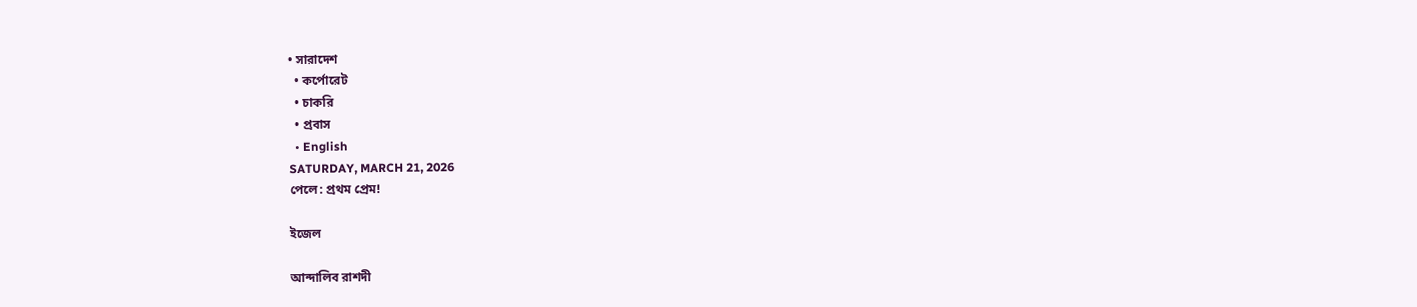• সারাদেশ
  • কর্পোরেট
  • চাকরি
  • প্রবাস
  • English
SATURDAY, MARCH 21, 2026
পেলে: প্রথম প্রেম!

ইজেল

আন্দালিব রাশদী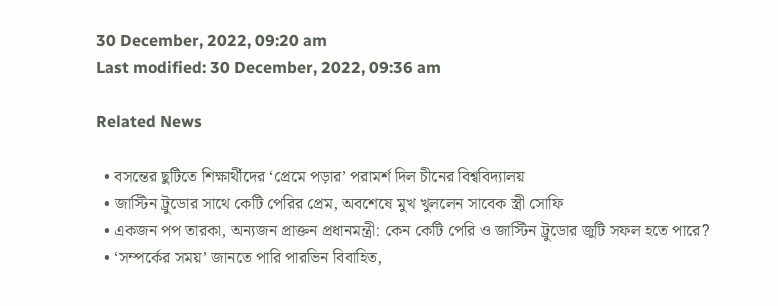30 December, 2022, 09:20 am
Last modified: 30 December, 2022, 09:36 am

Related News

  • বসন্তের ছুটিতে শিক্ষার্থীদের ‘প্রেমে পড়ার’ পরামর্শ দিল চীনের বিশ্ববিদ্যালয়
  • জাস্টিন ট্রুডোর সাথে কেটি পেরির প্রেম, অবশেষে মুখ খুললেন সাবেক স্ত্রী সোফি
  • একজন পপ তারকা, অন্যজন প্রাক্তন প্রধানমন্ত্রী: কেন কেটি পেরি ও জাস্টিন ট্রুডোর জুটি সফল হতে পারে?
  • ‘সম্পর্কের সময়’ জানতে পারি পারভিন বিবাহিত,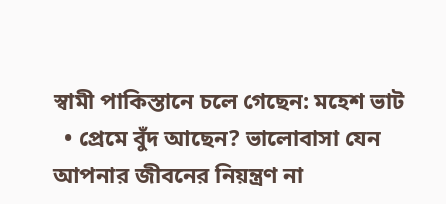স্বামী পাকিস্তানে চলে গেছেন: মহেশ ভাট
  • প্রেমে বুঁদ আছেন? ভালোবাসা যেন আপনার জীবনের নিয়ন্ত্রণ না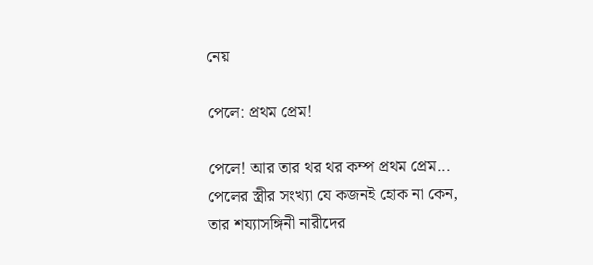নেয়

পেলে: প্রথম প্রেম!

পেলে! আর তার থর থর কম্প প্রথম প্রেম... পেলের স্ত্রীর সংখ্যা যে কজনই হোক না কেন, তার শয্যাসঙ্গিনী নারীদের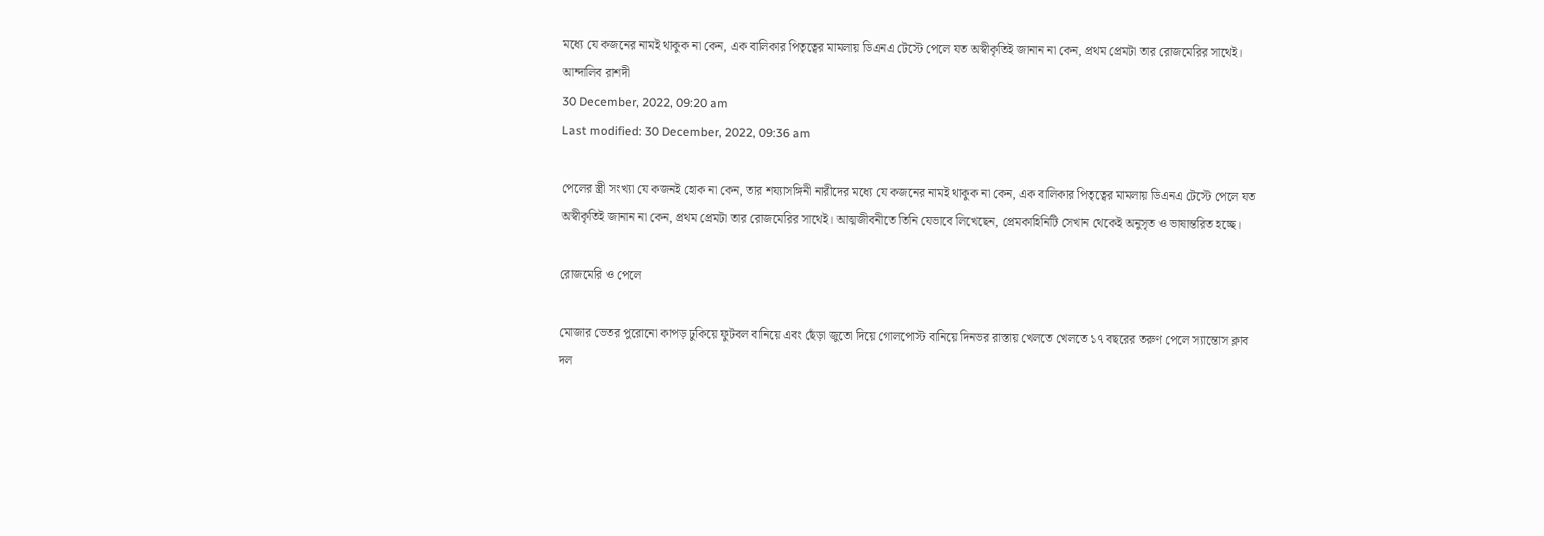মধ্যে যে কজনের নামই থাকুক না কেন, এক বালিকার পিতৃত্বের মামলায় ডিএনএ টেস্টে পেলে যত অস্বীকৃতিই জানান না কেন, প্রথম প্রেমটা তার রোজমেরির সাথেই।
আন্দালিব রাশদী
30 December, 2022, 09:20 am
Last modified: 30 December, 2022, 09:36 am

পেলের স্ত্রী সংখ্যা যে কজনই হোক না কেন, তার শয্যাসঙ্গিনী নারীদের মধ্যে যে কজনের নামই থাকুক না কেন, এক বালিকার পিতৃত্বের মামলায় ডিএনএ টেস্টে পেলে যত অস্বীকৃতিই জানান না কেন, প্রথম প্রেমটা তার রোজমেরির সাথেই। আত্মজীবনীতে তিনি যেভাবে লিখেছেন, প্রেমকাহিনিটি সেখান থেকেই অনুসৃত ও ভাষান্তরিত হচ্ছে।

রোজমেরি ও পেলে

মোজার ভেতর পুরোনো কাপড় ঢুকিয়ে ফুটবল বানিয়ে এবং ছেঁড়া জুতো দিয়ে গোলপোস্ট বানিয়ে দিনভর রাস্তায় খেলতে খেলতে ১৭ বছরের তরুণ পেলে স্যান্তোস ক্লাব দল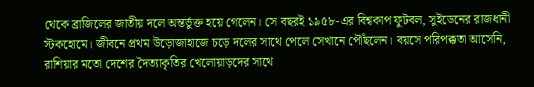থেকে ব্রাজিলের জাতীয় দলে অন্তর্ভুক্ত হয়ে গেলেন। সে বছরই ১৯৫৮-এর বিশ্বকাপ ফুটবল, সুইডেনের রাজধানী স্টকহোমে। জীবনে প্রথম উড়োজাহাজে চড়ে দলের সাথে পেলে সেখানে পৌঁছলেন। বয়সে পরিপক্কতা আসেনি, রাশিয়ার মতো দেশের দৈত্যাকৃতির খেলোয়াড়দের সাথে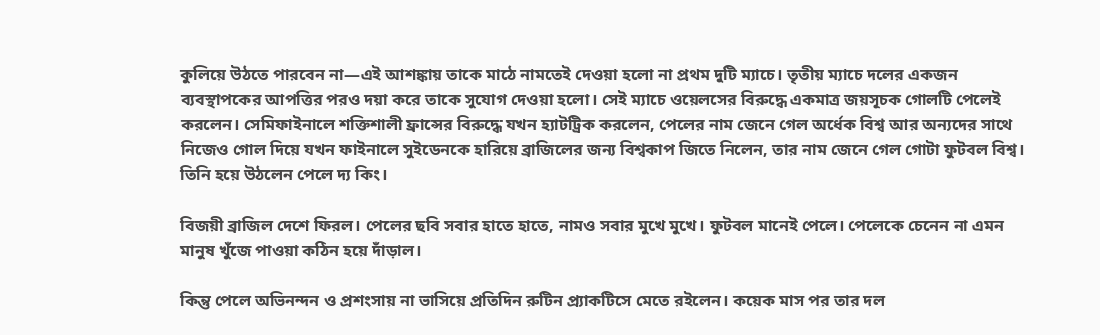কুলিয়ে উঠতে পারবেন না—এই আশঙ্কায় তাকে মাঠে নামতেই দেওয়া হলো না প্রথম দুটি ম্যাচে। তৃতীয় ম্যাচে দলের একজন ব্যবস্থাপকের আপত্তির পরও দয়া করে তাকে সুযোগ দেওয়া হলো। সেই ম্যাচে ওয়েলসের বিরুদ্ধে একমাত্র জয়সূচক গোলটি পেলেই করলেন। সেমিফাইনালে শক্তিশালী ফ্রান্সের বিরুদ্ধে যখন হ্যাটট্রিক করলেন, পেলের নাম জেনে গেল অর্ধেক বিশ্ব আর অন্যদের সাথে নিজেও গোল দিয়ে যখন ফাইনালে সুইডেনকে হারিয়ে ব্রাজিলের জন্য বিশ্বকাপ জিতে নিলেন, তার নাম জেনে গেল গোটা ফুটবল বিশ্ব। তিনি হয়ে উঠলেন পেলে দ্য কিং।

বিজয়ী ব্রাজিল দেশে ফিরল। পেলের ছবি সবার হাতে হাতে, নামও সবার মুখে মুখে। ফুটবল মানেই পেলে। পেলেকে চেনেন না এমন মানুষ খুঁজে পাওয়া কঠিন হয়ে দাঁড়াল।

কিন্তু পেলে অভিনন্দন ও প্রশংসায় না ভাসিয়ে প্রতিদিন রুটিন প্র্যাকটিসে মেতে রইলেন। কয়েক মাস পর তার দল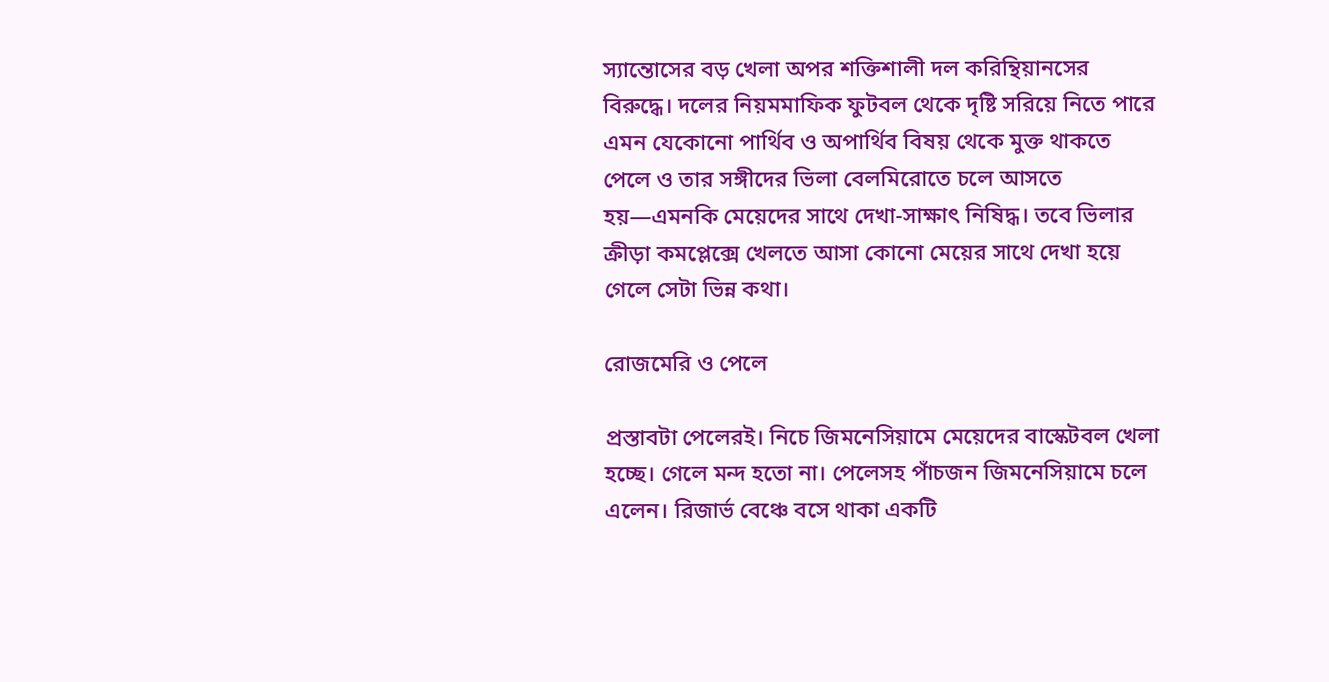স্যান্তোসের বড় খেলা অপর শক্তিশালী দল করিন্থিয়ানসের বিরুদ্ধে। দলের নিয়মমাফিক ফুটবল থেকে দৃষ্টি সরিয়ে নিতে পারে এমন যেকোনো পার্থিব ও অপার্থিব বিষয় থেকে মুক্ত থাকতে পেলে ও তার সঙ্গীদের ভিলা বেলমিরোতে চলে আসতে হয়—এমনকি মেয়েদের সাথে দেখা-সাক্ষাৎ নিষিদ্ধ। তবে ভিলার ক্রীড়া কমপ্লেক্সে খেলতে আসা কোনো মেয়ের সাথে দেখা হয়ে গেলে সেটা ভিন্ন কথা।

রোজমেরি ও পেলে

প্রস্তাবটা পেলেরই। নিচে জিমনেসিয়ামে মেয়েদের বাস্কেটবল খেলা হচ্ছে। গেলে মন্দ হতো না। পেলেসহ পাঁচজন জিমনেসিয়ামে চলে এলেন। রিজার্ভ বেঞ্চে বসে থাকা একটি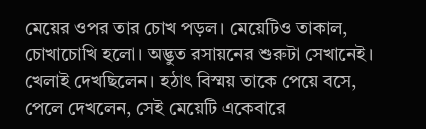মেয়ের ওপর তার চোখ পড়ল। মেয়েটিও তাকাল, চোখাচোখি হলো। অদ্ভুত রসায়নের শুরুটা সেখানেই। খেলাই দেখছিলেন। হঠাৎ বিস্ময় তাকে পেয়ে বসে, পেলে দেখলেন, সেই মেয়েটি একেবারে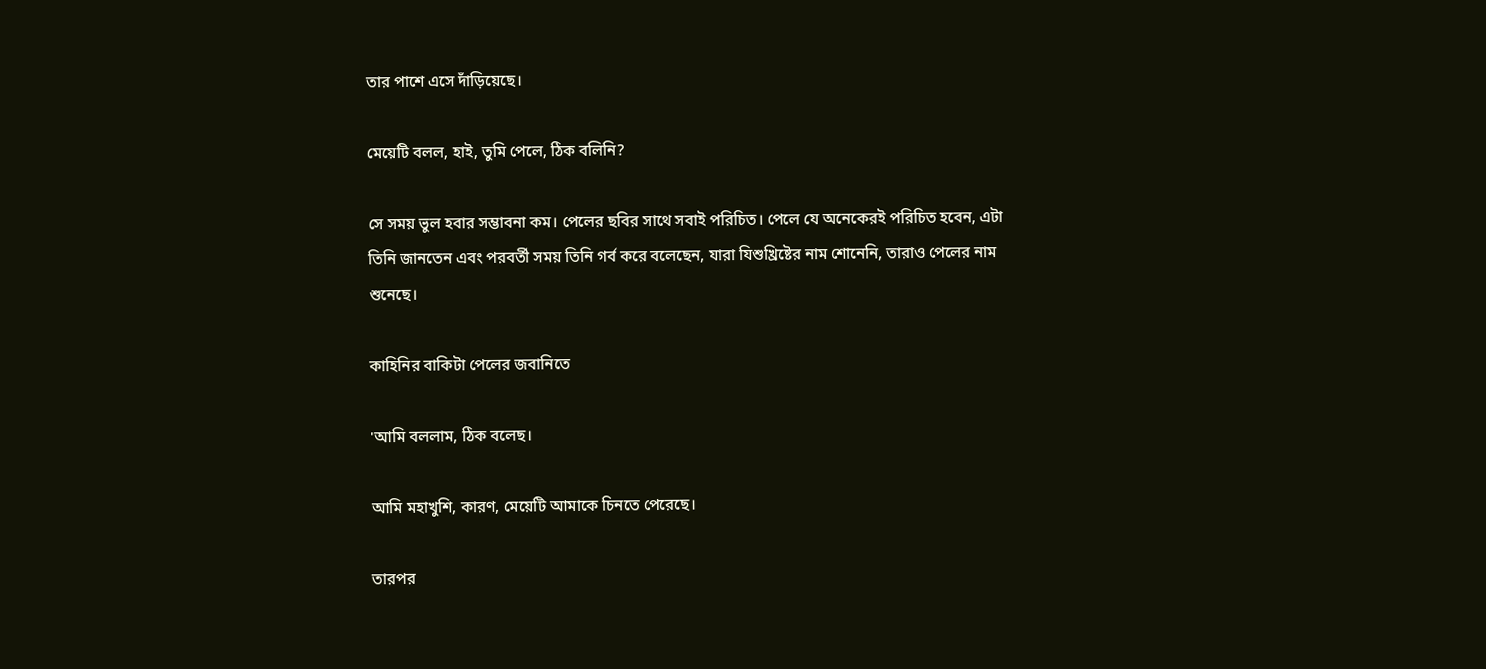তার পাশে এসে দাঁড়িয়েছে।

মেয়েটি বলল, হাই, তুমি পেলে, ঠিক বলিনি?

সে সময় ভুল হবার সম্ভাবনা কম। পেলের ছবির সাথে সবাই পরিচিত। পেলে যে অনেকেরই পরিচিত হবেন, এটা তিনি জানতেন এবং পরবর্তী সময় তিনি গর্ব করে বলেছেন, যারা যিশুখ্রিষ্টের নাম শোনেনি, তারাও পেলের নাম শুনেছে।

কাহিনির বাকিটা পেলের জবানিতে

'আমি বললাম, ঠিক বলেছ।

আমি মহাখুশি, কারণ, মেয়েটি আমাকে চিনতে পেরেছে।

তারপর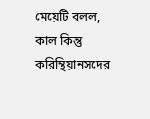মেয়েটি বলল, কাল কিন্তু করিন্থিয়ানসদের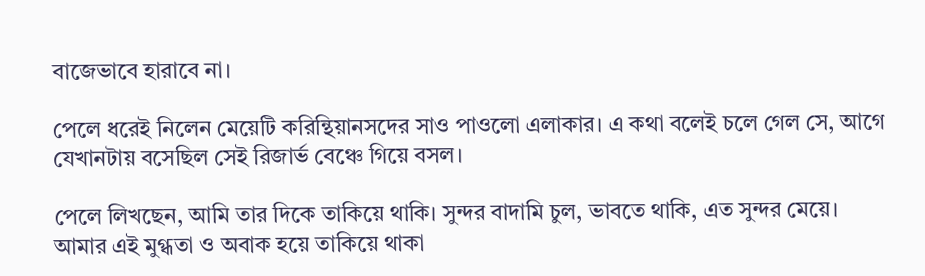বাজেভাবে হারাবে না।

পেলে ধরেই নিলেন মেয়েটি করিন্থিয়ানসদের সাও পাওলো এলাকার। এ কথা বলেই চলে গেল সে, আগে যেখানটায় বসেছিল সেই রিজার্ভ বেঞ্চে গিয়ে বসল।

পেলে লিখছেন, আমি তার দিকে তাকিয়ে থাকি। সুন্দর বাদামি চুল, ভাবতে থাকি, এত সুন্দর মেয়ে। আমার এই মুগ্ধতা ও অবাক হয়ে তাকিয়ে থাকা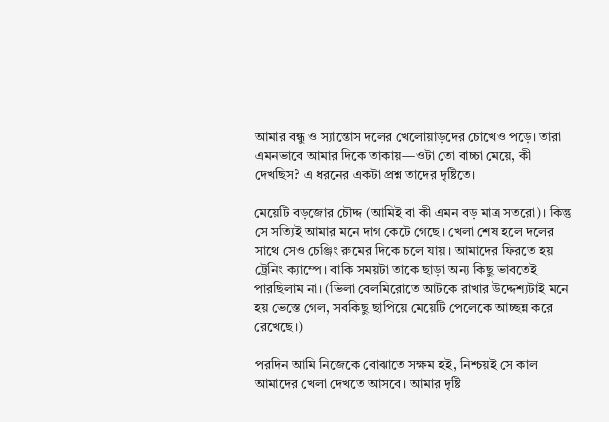আমার বন্ধু ও স্যান্তোস দলের খেলোয়াড়দের চোখেও পড়ে। তারা এমনভাবে আমার দিকে তাকায়—ওটা তো বাচ্চা মেয়ে, কী দেখছিস? এ ধরনের একটা প্রশ্ন তাদের দৃষ্টিতে।

মেয়েটি বড়জোর চৌদ্দ (আমিই বা কী এমন বড় মাত্র সতরো)। কিন্তু সে সত্যিই আমার মনে দাগ কেটে গেছে। খেলা শেষ হলে দলের সাথে সেও চেঞ্জিং রুমের দিকে চলে যায়। আমাদের ফিরতে হয় ট্রেনিং ক্যাম্পে। বাকি সময়টা তাকে ছাড়া অন্য কিছু ভাবতেই পারছিলাম না। (ভিলা বেলমিরোতে আটকে রাখার উদ্দেশ্যটাই মনে হয় ভেস্তে গেল, সবকিছু ছাপিয়ে মেয়েটি পেলেকে আচ্ছন্ন করে রেখেছে।)

পরদিন আমি নিজেকে বোঝাতে সক্ষম হই, নিশ্চয়ই সে কাল আমাদের খেলা দেখতে আসবে। আমার দৃষ্টি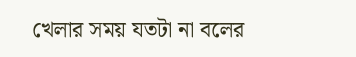খেলার সময় যতটা না বলের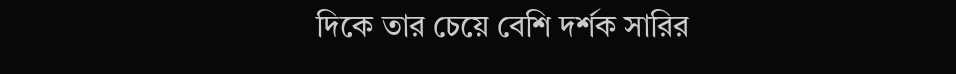দিকে তার চেয়ে বেশি দর্শক সারির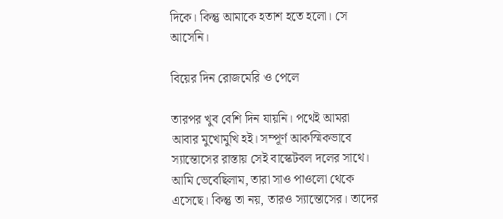দিকে। কিন্তু আমাকে হতাশ হতে হলো। সে আসেনি।

বিয়ের দিন রোজমেরি ও পেলে

তারপর খুব বেশি দিন যায়নি। পথেই আমরা আবার মুখোমুখি হই। সম্পূর্ণ আকস্মিকভাবে স্যান্তোসের রাস্তায় সেই বাস্কেটবল দলের সাথে। আমি ভেবেছিলাম, তারা সাও পাওলো থেকে এসেছে। কিন্তু তা নয়, তারও স্যান্তোসের। তাদের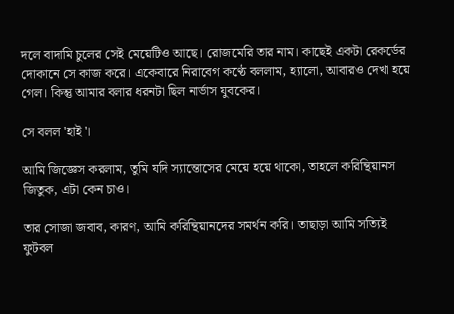দলে বাদামি চুলের সেই মেয়েটিও আছে। রোজমেরি তার নাম। কাছেই একটা রেকর্ডের দোকানে সে কাজ করে। একেবারে নিরাবেগ কণ্ঠে বললাম, হ্যালো, আবারও দেখা হয়ে গেল। কিন্তু আমার বলার ধরনটা ছিল নার্ভাস যুবকের।

সে বলল 'হাই'।

আমি জিজ্ঞেস করলাম, তুমি যদি স্যান্তোসের মেয়ে হয়ে থাকো, তাহলে করিন্থিয়ানস জিতুক, এটা কেন চাও।

তার সোজা জবাব, কারণ, আমি করিন্থিয়ানদের সমর্থন করি। তাছাড়া আমি সত্যিই ফুটবল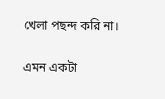খেলা পছন্দ করি না।

এমন একটা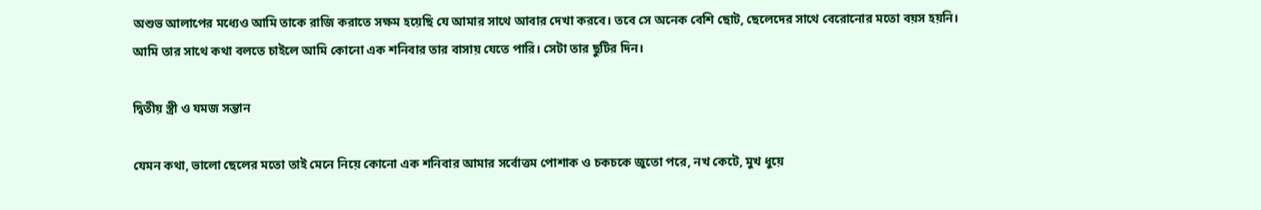অশুভ আলাপের মধ্যেও আমি তাকে রাজি করাতে সক্ষম হয়েছি যে আমার সাথে আবার দেখা করবে। তবে সে অনেক বেশি ছোট, ছেলেদের সাথে বেরোনোর মতো বয়স হয়নি। আমি তার সাথে কথা বলতে চাইলে আমি কোনো এক শনিবার তার বাসায় যেতে পারি। সেটা তার ছুটির দিন।

দ্বিতীয় স্ত্রী ও যমজ সন্তান

যেমন কথা, ভালো ছেলের মতো তাই মেনে নিয়ে কোনো এক শনিবার আমার সর্বোত্তম পোশাক ও চকচকে জুতো পরে, নখ কেটে, মুখ ধুয়ে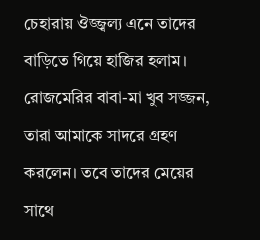চেহারায় ঔজ্জ্বল্য এনে তাদের বাড়িতে গিয়ে হাজির হলাম। রোজমেরির বাবা-মা খুব সজ্জন, তারা আমাকে সাদরে গ্রহণ করলেন। তবে তাদের মেয়ের সাথে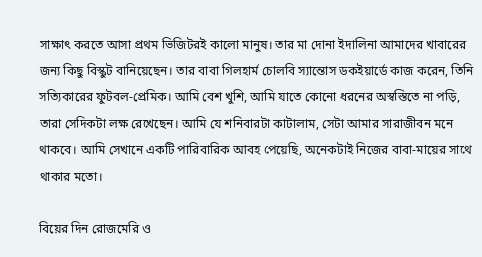সাক্ষাৎ করতে আসা প্রথম ভিজিটরই কালো মানুষ। তার মা দোনা ইদালিনা আমাদের খাবারের জন্য কিছু বিস্কুট বানিয়েছেন। তার বাবা গিলহার্ম চোলবি স্যান্তোস ডকইয়ার্ডে কাজ করেন, তিনি সত্যিকারের ফুটবল-প্রেমিক। আমি বেশ খুশি, আমি যাতে কোনো ধরনের অস্বস্তিতে না পড়ি, তারা সেদিকটা লক্ষ রেখেছেন। আমি যে শনিবারটা কাটালাম, সেটা আমার সারাজীবন মনে থাকবে। আমি সেখানে একটি পারিবারিক আবহ পেয়েছি, অনেকটাই নিজের বাবা-মায়ের সাথে থাকার মতো।

বিয়ের দিন রোজমেরি ও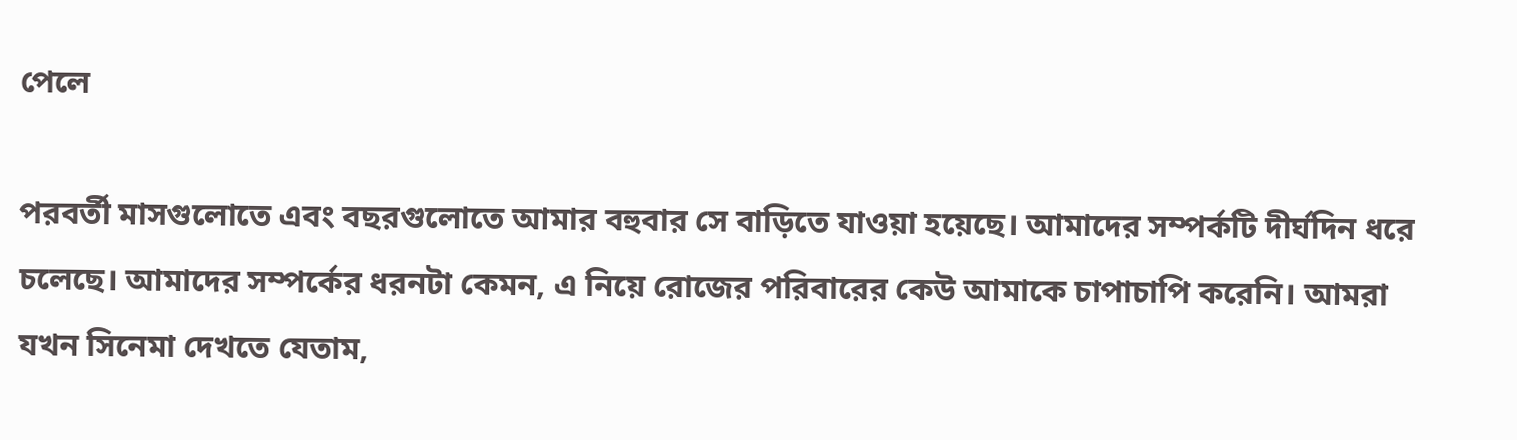পেলে

পরবর্তী মাসগুলোতে এবং বছরগুলোতে আমার বহুবার সে বাড়িতে যাওয়া হয়েছে। আমাদের সম্পর্কটি দীর্ঘদিন ধরে চলেছে। আমাদের সম্পর্কের ধরনটা কেমন, এ নিয়ে রোজের পরিবারের কেউ আমাকে চাপাচাপি করেনি। আমরা যখন সিনেমা দেখতে যেতাম,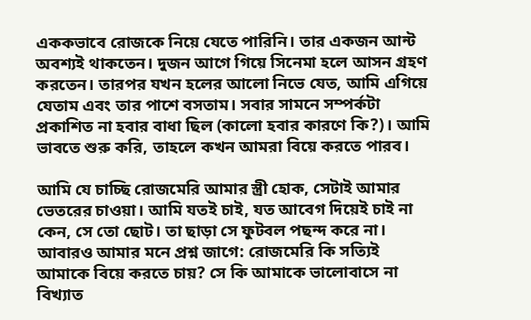এককভাবে রোজকে নিয়ে যেতে পারিনি। তার একজন আন্ট অবশ্যই থাকতেন। দুজন আগে গিয়ে সিনেমা হলে আসন গ্রহণ করতেন। তারপর যখন হলের আলো নিভে যেত, আমি এগিয়ে যেতাম এবং তার পাশে বসতাম। সবার সামনে সম্পর্কটা প্রকাশিত না হবার বাধা ছিল (কালো হবার কারণে কি?)। আমি ভাবতে শুরু করি, তাহলে কখন আমরা বিয়ে করতে পারব।

আমি যে চাচ্ছি রোজমেরি আমার স্ত্রী হোক, সেটাই আমার ভেতরের চাওয়া। আমি যতই চাই, যত আবেগ দিয়েই চাই না কেন, সে তো ছোট। তা ছাড়া সে ফুটবল পছন্দ করে না। আবারও আমার মনে প্রশ্ন জাগে: রোজমেরি কি সত্যিই আমাকে বিয়ে করতে চায়? সে কি আমাকে ভালোবাসে না বিখ্যাত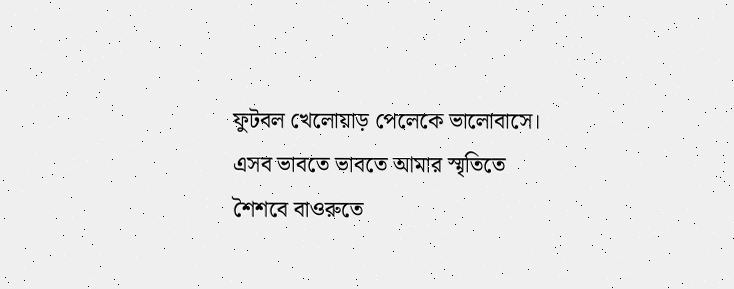ফুটবল খেলোয়াড় পেলেকে ভালোবাসে। এসব ভাবতে ভাবতে আমার স্মৃতিতে শৈশবে বাওরুতে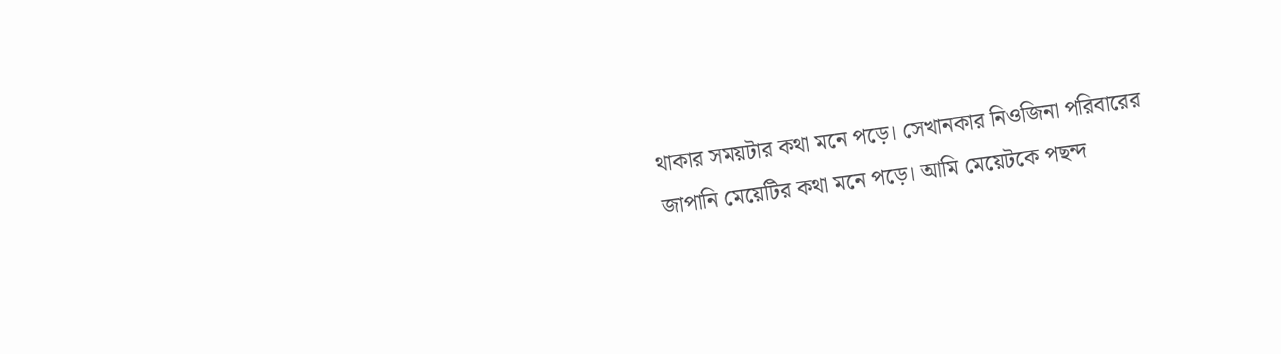থাকার সময়টার কথা মনে পড়ে। সেখানকার নিওজিনা পরিবারের জাপানি মেয়েটির কথা মনে পড়ে। আমি মেয়েটকে পছন্দ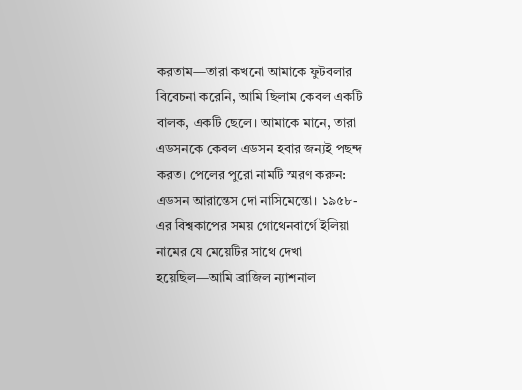করতাম—তারা কখনো আমাকে ফুটবলার বিবেচনা করেনি, আমি ছিলাম কেবল একটি বালক, একটি ছেলে। আমাকে মানে, তারা এডসনকে কেবল এডসন হবার জন্যই পছন্দ করত। পেলের পুরো নামটি স্মরণ করুন: এডসন আরান্তেস দো নাসিমেন্তো। ১৯৫৮-এর বিশ্বকাপের সময় গোথেনবার্গে ইলিয়া নামের যে মেয়েটির সাথে দেখা হয়েছিল—আমি ব্রাজিল ন্যাশনাল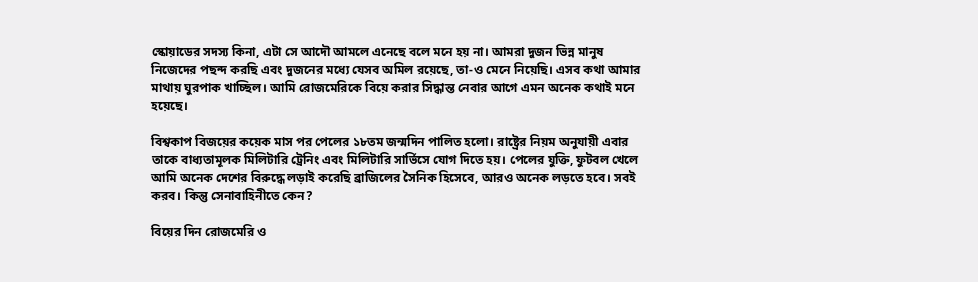স্কোয়াডের সদস্য কিনা, এটা সে আদৌ আমলে এনেছে বলে মনে হয় না। আমরা দুজন ভিন্ন মানুষ নিজেদের পছন্দ করছি এবং দুজনের মধ্যে যেসব অমিল রয়েছে, তা-ও মেনে নিয়েছি। এসব কথা আমার মাথায় ঘুরপাক খাচ্ছিল। আমি রোজমেরিকে বিয়ে করার সিদ্ধান্ত নেবার আগে এমন অনেক কথাই মনে হয়েছে।

বিশ্বকাপ বিজয়ের কয়েক মাস পর পেলের ১৮তম জন্মদিন পালিত হলো। রাষ্ট্রের নিয়ম অনুযায়ী এবার তাকে বাধ্যতামূলক মিলিটারি ট্রেনিং এবং মিলিটারি সার্ভিসে যোগ দিতে হয়। পেলের যুক্তি, ফুটবল খেলে আমি অনেক দেশের বিরুদ্ধে লড়াই করেছি ব্রাজিলের সৈনিক হিসেবে, আরও অনেক লড়তে হবে। সবই করব। কিন্তু সেনাবাহিনীতে কেন?

বিয়ের দিন রোজমেরি ও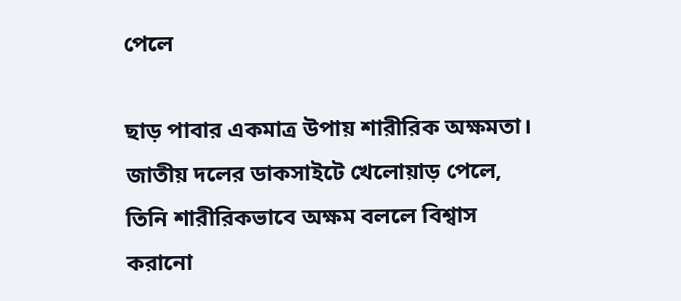পেলে

ছাড় পাবার একমাত্র উপায় শারীরিক অক্ষমতা। জাতীয় দলের ডাকসাইটে খেলোয়াড় পেলে, তিনি শারীরিকভাবে অক্ষম বললে বিশ্বাস করানো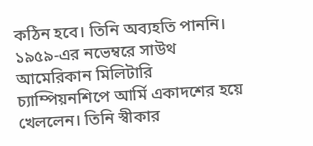কঠিন হবে। তিনি অব্যহতি পাননি। ১৯৫৯-এর নভেম্বরে সাউথ আমেরিকান মিলিটারি চ্যাম্পিয়নশিপে আর্মি একাদশের হয়ে খেললেন। তিনি স্বীকার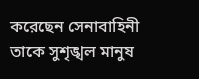করেছেন সেনাবাহিনী তাকে সুশৃঙ্খল মানুষ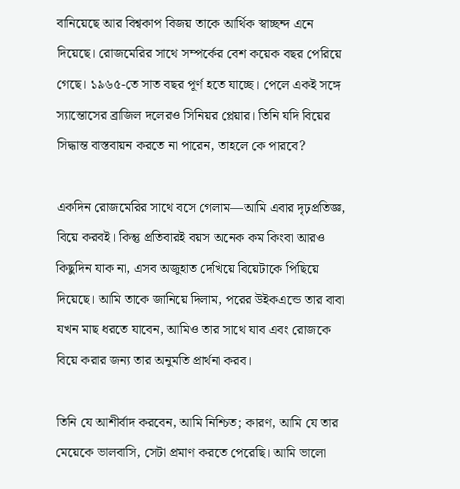বানিয়েছে আর বিশ্বকাপ বিজয় তাকে আর্থিক স্বাচ্ছন্দ এনে দিয়েছে। রোজমেরির সাথে সম্পর্কের বেশ কয়েক বছর পেরিয়ে গেছে। ১৯৬৫-তে সাত বছর পূর্ণ হতে যাচ্ছে। পেলে একই সঙ্গে স্যান্তোসের ব্রাজিল দলেরও সিনিয়র প্লেয়ার। তিনি যদি বিয়ের সিদ্ধান্ত বাস্তবায়ন করতে না পারেন, তাহলে কে পারবে?

একদিন রোজমেরির সাথে বসে গেলাম—আমি এবার দৃঢ়প্রতিজ্ঞ, বিয়ে করবই। কিন্তু প্রতিবারই বয়স অনেক কম কিংবা আরও কিছুদিন যাক না, এসব অজুহাত দেখিয়ে বিয়েটাকে পিছিয়ে দিয়েছে। আমি তাকে জানিয়ে দিলাম, পরের উইকএন্ডে তার বাবা যখন মাছ ধরতে যাবেন, আমিও তার সাথে যাব এবং রোজকে বিয়ে করার জন্য তার অনুমতি প্রার্থনা করব।

তিনি যে আশীর্বাদ করবেন, আমি নিশ্চিত; কারণ, আমি যে তার মেয়েকে ভালবাসি, সেটা প্রমাণ করতে পেরেছি। আমি ভালো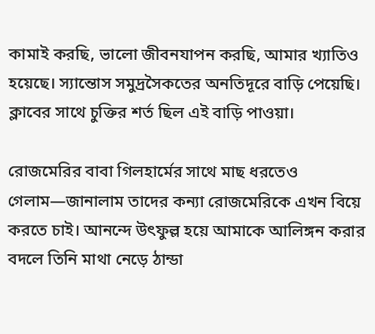কামাই করছি, ভালো জীবনযাপন করছি, আমার খ্যাতিও হয়েছে। স্যান্তোস সমুদ্রসৈকতের অনতিদূরে বাড়ি পেয়েছি। ক্লাবের সাথে চুক্তির শর্ত ছিল এই বাড়ি পাওয়া।

রোজমেরির বাবা গিলহার্মের সাথে মাছ ধরতেও গেলাম—জানালাম তাদের কন্যা রোজমেরিকে এখন বিয়ে করতে চাই। আনন্দে উৎফুল্ল হয়ে আমাকে আলিঙ্গন করার বদলে তিনি মাথা নেড়ে ঠান্ডা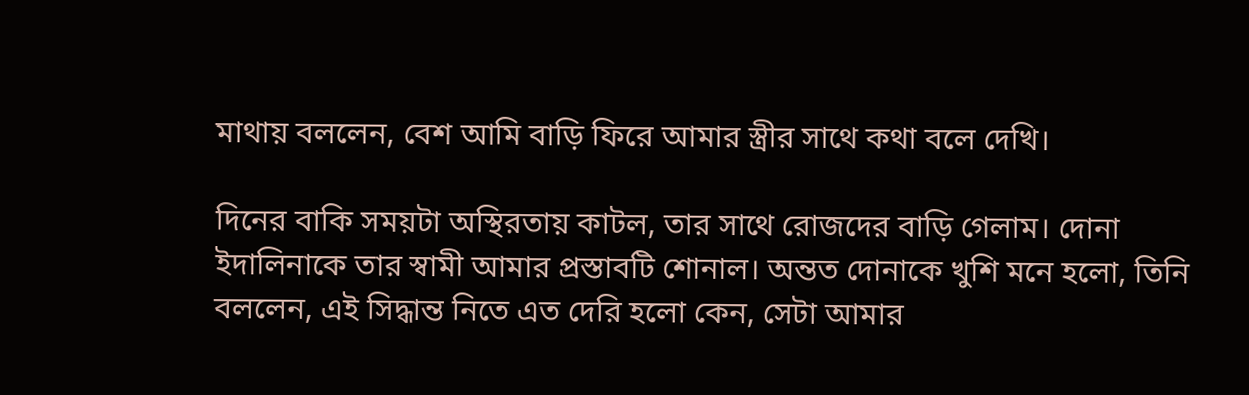মাথায় বললেন, বেশ আমি বাড়ি ফিরে আমার স্ত্রীর সাথে কথা বলে দেখি।

দিনের বাকি সময়টা অস্থিরতায় কাটল, তার সাথে রোজদের বাড়ি গেলাম। দোনা ইদালিনাকে তার স্বামী আমার প্রস্তাবটি শোনাল। অন্তত দোনাকে খুশি মনে হলো, তিনি বললেন, এই সিদ্ধান্ত নিতে এত দেরি হলো কেন, সেটা আমার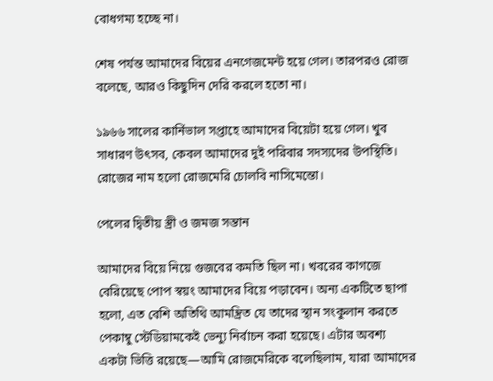বোধগম্য হচ্ছে না।

শেষ পর্যন্ত আমাদের বিয়ের এনগেজমেন্ট হয়ে গেল। তারপরও রোজ বলেছে, আরও কিছুদিন দেরি করলে হতো না।

১৯৬৬ সালের কার্নিভাল সপ্তাহে আমাদের বিয়েটা হয়ে গেল। খুব সাধারণ উৎসব, কেবল আমাদের দুই পরিবার সদস্যদের উপস্থিতি। রোজের নাম হলো রোজমেরি চোলবি নাসিমেন্তো।

পেলের দ্বিতীয় স্ত্রী ও জমজ সন্তান

আমাদের বিয়ে নিয়ে গুজবের কমতি ছিল না। খবরের কাগজে বেরিয়েছে পোপ স্বয়ং আমাদের বিয়ে পড়াবেন। অন্য একটিতে ছাপা হলো, এত বেশি অতিথি আমন্ত্রিত যে তাদের স্থান সংকুলান করতে পেকাম্বু স্টেডিয়ামকেই ভেন্যু নির্বাচন করা হয়েছে। এটার অবশ্য একটা ভিত্তি রয়েছে—আমি রোজমেরিকে বলেছিলাম, যারা আমাদের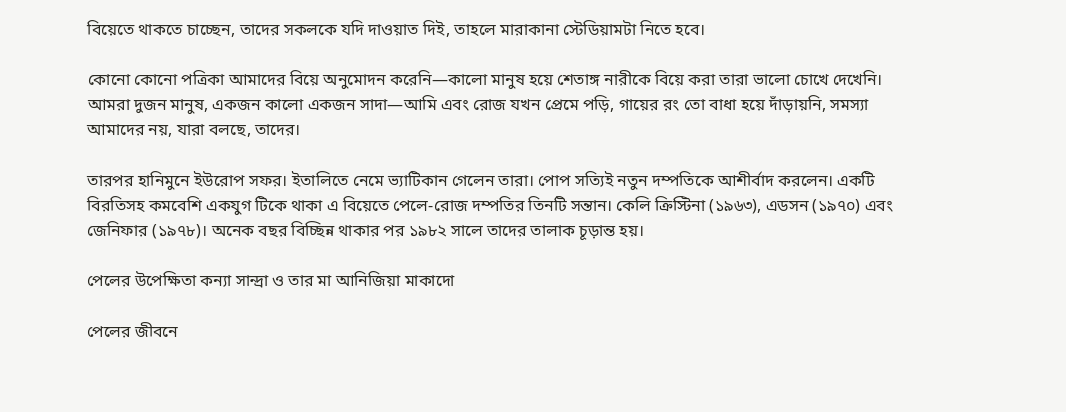বিয়েতে থাকতে চাচ্ছেন, তাদের সকলকে যদি দাওয়াত দিই, তাহলে মারাকানা স্টেডিয়ামটা নিতে হবে।

কোনো কোনো পত্রিকা আমাদের বিয়ে অনুমোদন করেনি—কালো মানুষ হয়ে শেতাঙ্গ নারীকে বিয়ে করা তারা ভালো চোখে দেখেনি। আমরা দুজন মানুষ, একজন কালো একজন সাদা—আমি এবং রোজ যখন প্রেমে পড়ি, গায়ের রং তো বাধা হয়ে দাঁড়ায়নি, সমস্যা আমাদের নয়, যারা বলছে, তাদের।

তারপর হানিমুনে ইউরোপ সফর। ইতালিতে নেমে ভ্যাটিকান গেলেন তারা। পোপ সত্যিই নতুন দম্পতিকে আশীর্বাদ করলেন। একটি বিরতিসহ কমবেশি একযুগ টিকে থাকা এ বিয়েতে পেলে-রোজ দম্পতির তিনটি সন্তান। কেলি ক্রিস্টিনা (১৯৬৩), এডসন (১৯৭০) এবং জেনিফার (১৯৭৮)। অনেক বছর বিচ্ছিন্ন থাকার পর ১৯৮২ সালে তাদের তালাক চূড়ান্ত হয়।

পেলের উপেক্ষিতা কন্যা সান্দ্রা ও তার মা আনিজিয়া মাকাদো

পেলের জীবনে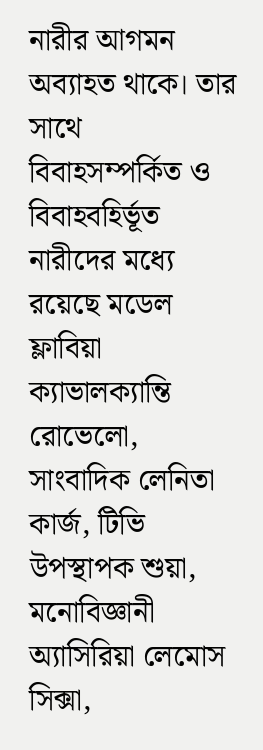নারীর আগমন অব্যাহত থাকে। তার সাথে বিবাহসম্পর্কিত ও বিবাহবহির্ভূত নারীদের মধ্যে রয়েছে মডেল ফ্লাবিয়া ক্যাভালক্যান্তি রোভেলো, সাংবাদিক লেনিতা কার্জ, টিভি উপস্থাপক শুয়া, মনোবিজ্ঞানী অ্যাসিরিয়া লেমোস সিক্সা,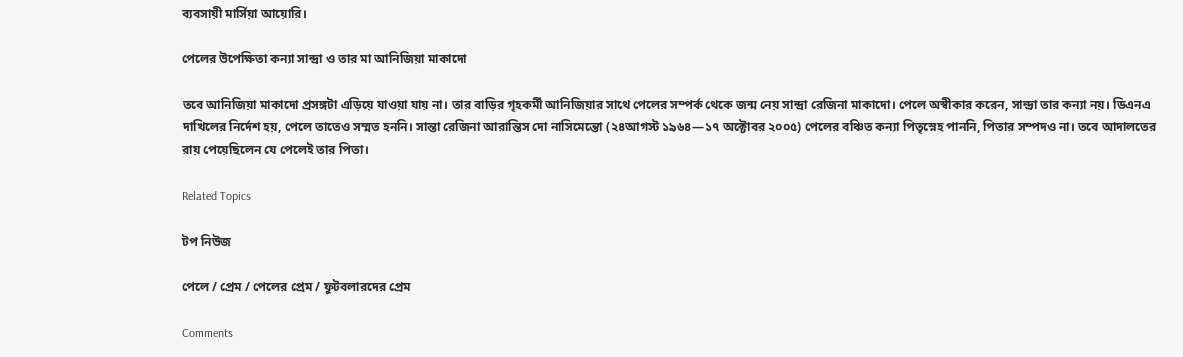ব্যবসায়ী মার্সিয়া আয়োরি।

পেলের উপেক্ষিতা কন্যা সান্দ্রা ও তার মা আনিজিয়া মাকাদো

তবে আনিজিয়া মাকাদো প্রসঙ্গটা এড়িয়ে যাওয়া যায় না। তার বাড়ির গৃহকর্মী আনিজিয়ার সাথে পেলের সম্পর্ক থেকে জন্ম নেয় সান্দ্রা রেজিনা মাকাদো। পেলে অস্বীকার করেন, সান্দ্রা তার কন্যা নয়। ডিএনএ দাখিলের নির্দেশ হয়, পেলে তাতেও সম্মত হননি। সান্তা রেজিনা আরান্তিস দো নাসিমেন্তো (২৪আগস্ট ১৯৬৪—১৭ অক্টোবর ২০০৫) পেলের বঞ্চিত কন্যা পিতৃস্নেহ পাননি, পিতার সম্পদও না। তবে আদালতের রায় পেয়েছিলেন যে পেলেই তার পিতা।

Related Topics

টপ নিউজ

পেলে / প্রেম / পেলের প্রেম / ফুটবলারদের প্রেম

Comments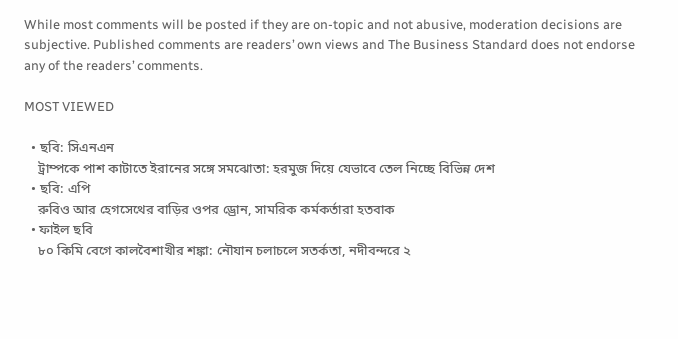While most comments will be posted if they are on-topic and not abusive, moderation decisions are subjective. Published comments are readers’ own views and The Business Standard does not endorse any of the readers’ comments.

MOST VIEWED

  • ছবি: সিএনএন
    ট্রাম্পকে পাশ কাটাতে ইরানের সঙ্গে সমঝোতা: হরমুজ দিয়ে যেভাবে তেল নিচ্ছে বিভিন্ন দেশ
  • ছবি: এপি
    রুবিও আর হেগসেথের বাড়ির ওপর ড্রোন, সামরিক কর্মকর্তারা হতবাক
  • ফাইল ছবি
    ৮০ কিমি বেগে কালবৈশাখীর শঙ্কা: নৌযান চলাচলে সতর্কতা, নদীবন্দরে ২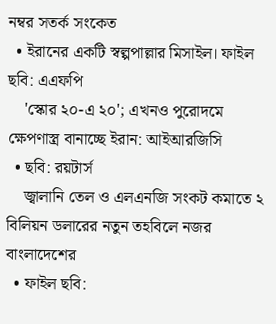নম্বর সতর্ক সংকেত
  • ইরানের একটি স্বল্পপাল্লার মিসাইল। ফাইল ছবি: এএফপি
    'স্কোর ২০-এ ২০'; এখনও পুরোদমে ক্ষেপণাস্ত্র বানাচ্ছে ইরান: আইআরজিসি
  • ছবি: রয়টার্স
    জ্বালানি তেল ও এলএনজি সংকট কমাতে ২ বিলিয়ন ডলারের নতুন তহবিলে নজর বাংলাদেশের
  • ফাইল ছবি: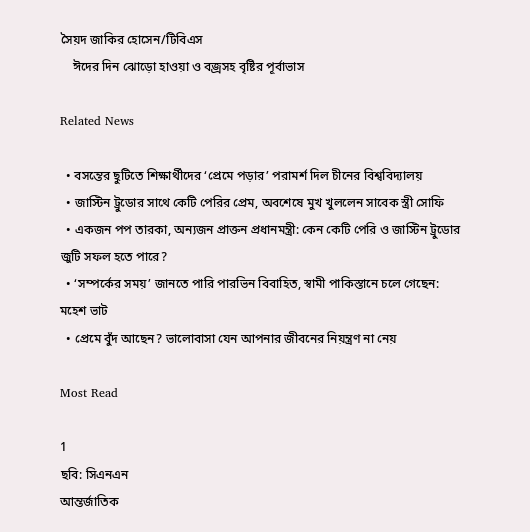সৈয়দ জাকির হোসেন/টিবিএস
    ঈদের দিন ঝোড়ো হাওয়া ও বজ্রসহ বৃষ্টির পূর্বাভাস

Related News

  • বসন্তের ছুটিতে শিক্ষার্থীদের ‘প্রেমে পড়ার’ পরামর্শ দিল চীনের বিশ্ববিদ্যালয়
  • জাস্টিন ট্রুডোর সাথে কেটি পেরির প্রেম, অবশেষে মুখ খুললেন সাবেক স্ত্রী সোফি
  • একজন পপ তারকা, অন্যজন প্রাক্তন প্রধানমন্ত্রী: কেন কেটি পেরি ও জাস্টিন ট্রুডোর জুটি সফল হতে পারে?
  • ‘সম্পর্কের সময়’ জানতে পারি পারভিন বিবাহিত, স্বামী পাকিস্তানে চলে গেছেন: মহেশ ভাট
  • প্রেমে বুঁদ আছেন? ভালোবাসা যেন আপনার জীবনের নিয়ন্ত্রণ না নেয়

Most Read

1
ছবি: সিএনএন
আন্তর্জাতিক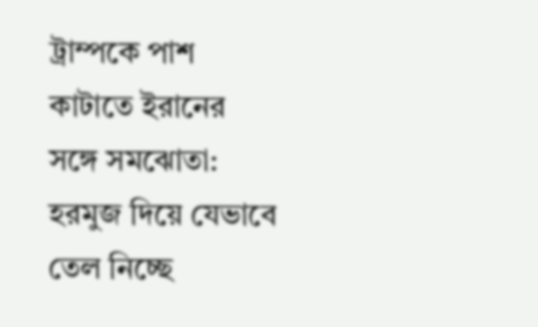ট্রাম্পকে পাশ কাটাতে ইরানের সঙ্গে সমঝোতা: হরমুজ দিয়ে যেভাবে তেল নিচ্ছে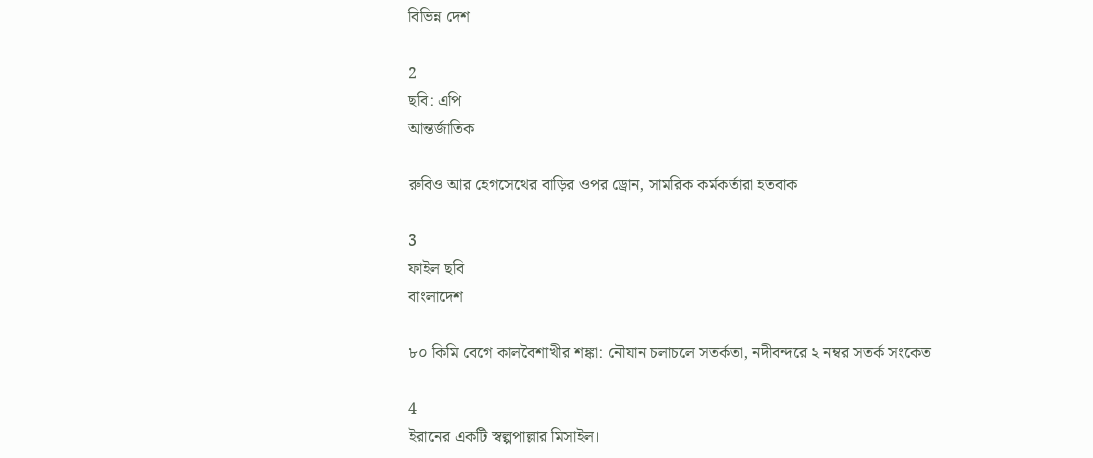বিভিন্ন দেশ

2
ছবি: এপি
আন্তর্জাতিক

রুবিও আর হেগসেথের বাড়ির ওপর ড্রোন, সামরিক কর্মকর্তারা হতবাক

3
ফাইল ছবি
বাংলাদেশ

৮০ কিমি বেগে কালবৈশাখীর শঙ্কা: নৌযান চলাচলে সতর্কতা, নদীবন্দরে ২ নম্বর সতর্ক সংকেত

4
ইরানের একটি স্বল্পপাল্লার মিসাইল।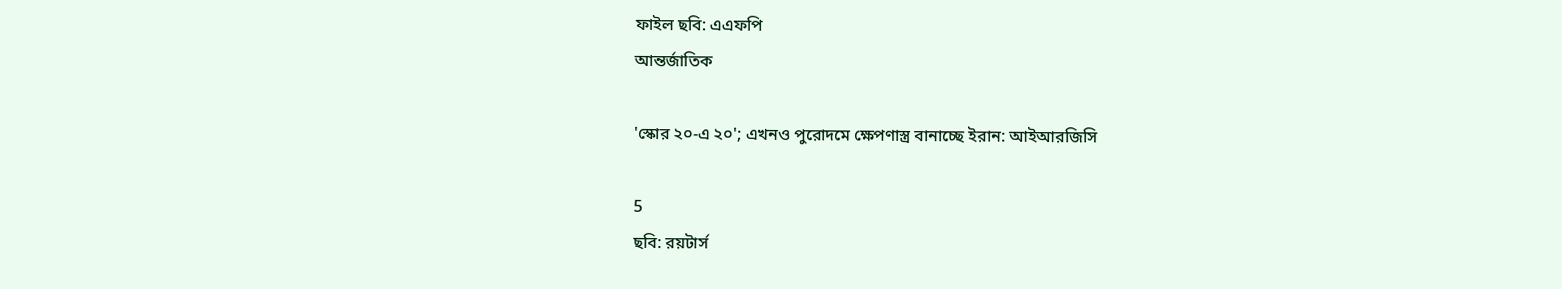ফাইল ছবি: এএফপি
আন্তর্জাতিক

'স্কোর ২০-এ ২০'; এখনও পুরোদমে ক্ষেপণাস্ত্র বানাচ্ছে ইরান: আইআরজিসি

5
ছবি: রয়টার্স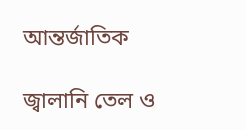আন্তর্জাতিক

জ্বালানি তেল ও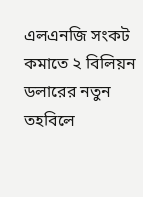এলএনজি সংকট কমাতে ২ বিলিয়ন ডলারের নতুন তহবিলে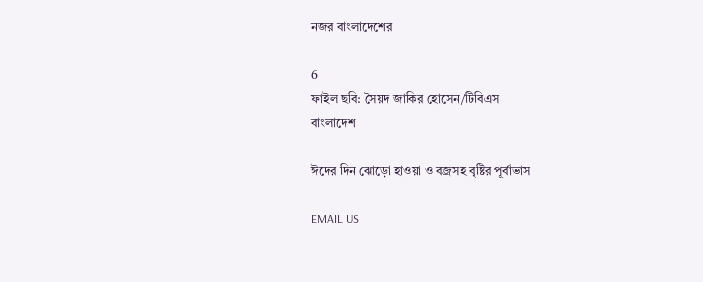নজর বাংলাদেশের

6
ফাইল ছবি: সৈয়দ জাকির হোসেন/টিবিএস
বাংলাদেশ

ঈদের দিন ঝোড়ো হাওয়া ও বজ্রসহ বৃষ্টির পূর্বাভাস

EMAIL US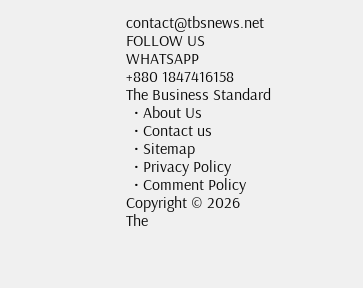contact@tbsnews.net
FOLLOW US
WHATSAPP
+880 1847416158
The Business Standard
  • About Us
  • Contact us
  • Sitemap
  • Privacy Policy
  • Comment Policy
Copyright © 2026
The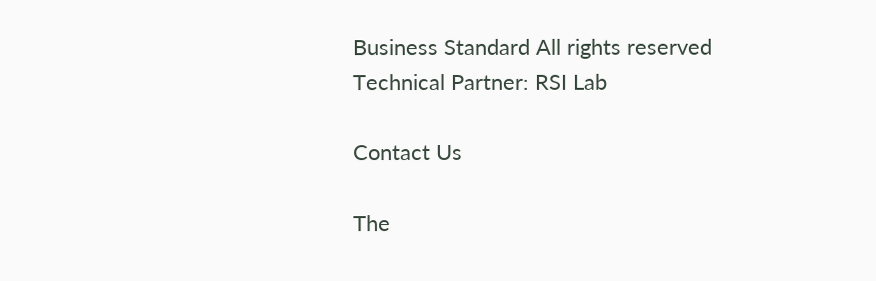Business Standard All rights reserved
Technical Partner: RSI Lab

Contact Us

The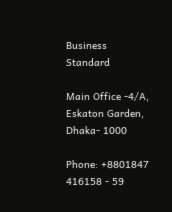Business Standard

Main Office -4/A, Eskaton Garden, Dhaka- 1000

Phone: +8801847 416158 - 59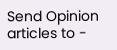Send Opinion articles to -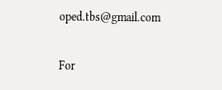oped.tbs@gmail.com

For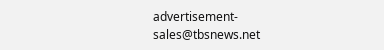advertisement- sales@tbsnews.net